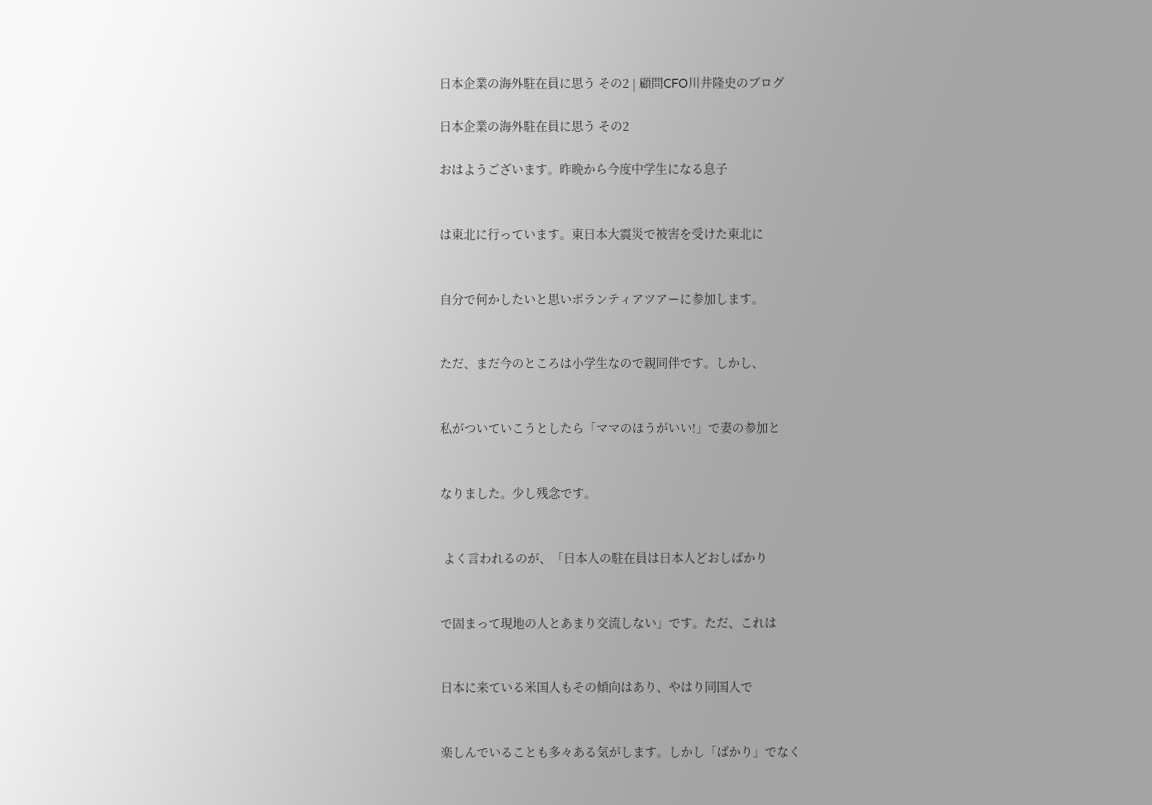日本企業の海外駐在員に思う その2 | 顧問CFO川井隆史のブログ

日本企業の海外駐在員に思う その2

おはようございます。昨晩から今度中学生になる息子


は東北に行っています。東日本大震災で被害を受けた東北に


自分で何かしたいと思いボランティアツアーに参加します。


ただ、まだ今のところは小学生なので親同伴です。しかし、


私がついていこうとしたら「ママのほうがいい!」で妻の参加と


なりました。少し残念です。


 よく言われるのが、「日本人の駐在員は日本人どおしばかり


で固まって現地の人とあまり交流しない」です。ただ、これは


日本に来ている米国人もその傾向はあり、やはり同国人で


楽しんでいることも多々ある気がします。しかし「ばかり」でなく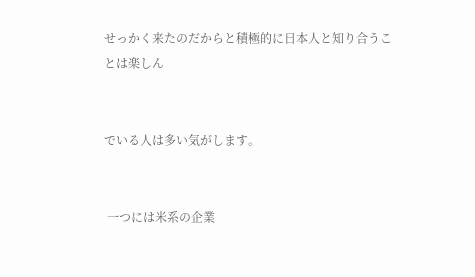せっかく来たのだからと積極的に日本人と知り合うことは楽しん


でいる人は多い気がします。


 一つには米系の企業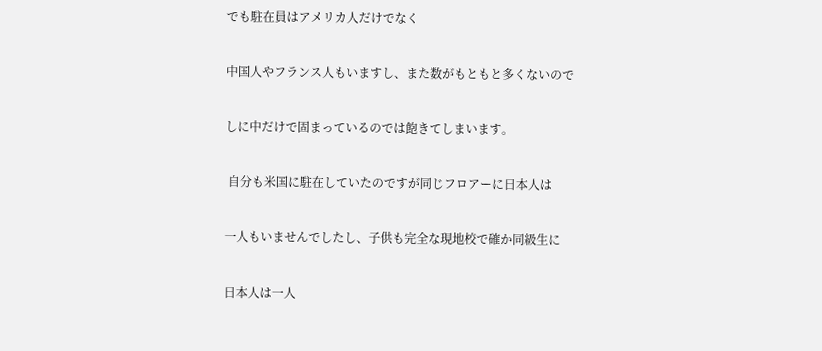でも駐在員はアメリカ人だけでなく


中国人やフランス人もいますし、また数がもともと多くないので


しに中だけで固まっているのでは飽きてしまいます。


 自分も米国に駐在していたのですが同じフロアーに日本人は


一人もいませんでしたし、子供も完全な現地校で確か同級生に


日本人は一人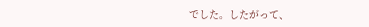でした。したがって、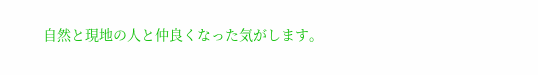自然と現地の人と仲良くなった気がします。